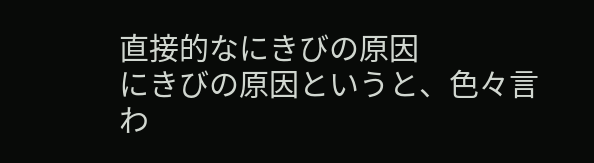直接的なにきびの原因
にきびの原因というと、色々言わ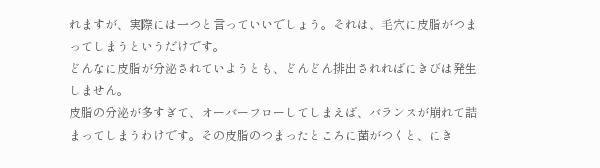れますが、実際には一つと言っていいでしょう。それは、毛穴に皮脂がつまってしまうというだけです。
どんなに皮脂が分泌されていようとも、どんどん排出されればにきびは発生しません。
皮脂の分泌が多すぎて、オーバーフローしてしまえば、バランスが崩れて詰まってしまうわけです。その皮脂のつまったところに菌がつくと、にき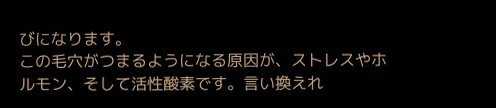びになります。
この毛穴がつまるようになる原因が、ストレスやホルモン、そして活性酸素です。言い換えれ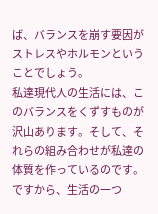ば、バランスを崩す要因がストレスやホルモンということでしょう。
私達現代人の生活には、このバランスをくずすものが沢山あります。そして、それらの組み合わせが私達の体質を作っているのです。
ですから、生活の一つ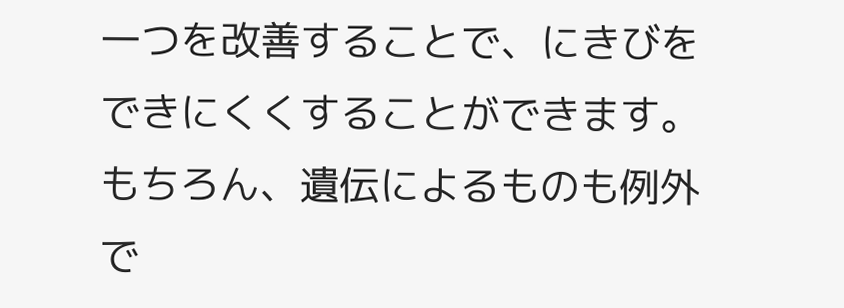一つを改善することで、にきびをできにくくすることができます。もちろん、遺伝によるものも例外で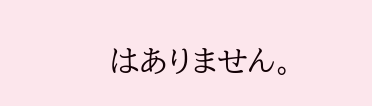はありません。